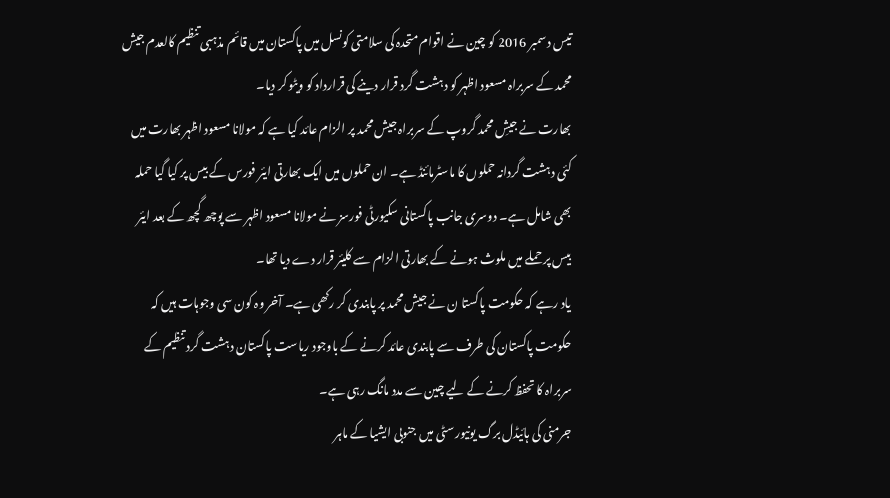تیس دسمبر 2016 کو چین نے اقوام متحدہ کی سلامتی کونسل میں پاکستان میں قائم مذہبی تنظیم کالعدم جیش محمد کے سربراہ مسعود اظہر کو دہشت گرد قرار دینے کی قرارداد کو ویٹو کر دیا۔
بھارت نے جیشِ محمد گروپ کے سربراہ جیش محمد پر الزام عائد کیا ہے کہ مولانا مسعود اظہر بھارت میں کئی دہشت گردانہ حملوں کا ماسٹرمائنڈ ہے۔ ان حملوں میں ایک بھارتی ایئر فورس کے بیس پر کیا گیا حملہ بھی شامل ہے۔ دوسری جانب پاکستانی سکیورٹی فورسز نے مولانا مسعود اظہر سے پوچھ گچھ کے بعد ایئر بیس پر حملے میں ملوث ہونے کے بھارتی الزام سے کلیئر قرار دے دیا تھا۔
یاد رہے کہ حکومت پاکستا ن نے جیش محمد پر پابندی کر رکھی ہے۔ آخر وہ کون سی وجوہات ہیں کہ حکومت پاکستان کی طرف سے پابندی عائد کرنے کے باوجود ریاست پاکستان دہشت گرد تنظیم کے سربراہ کا تحفظ کرنے کے لیے چین سے مدد مانگ رہی ہے۔
جرمنی کی ہائیڈل برگ یونیورسٹی میں جنوبی ایشیا کے ماہر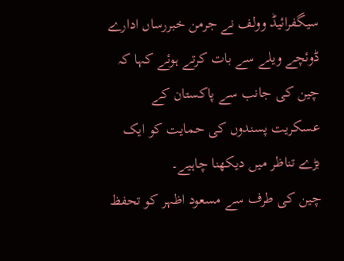سیگفرائیڈ وولف نے جرمن خبررساں ادارے ڈوئچے ویلے سے بات کرتے ہوئے کہا کہ چین کی جانب سے پاکستان کے عسکریت پسندوں کی حمایت کو ایک بڑے تناظر میں دیکھنا چاہیے۔
چین کی طرف سے مسعود اظہر کو تحفظ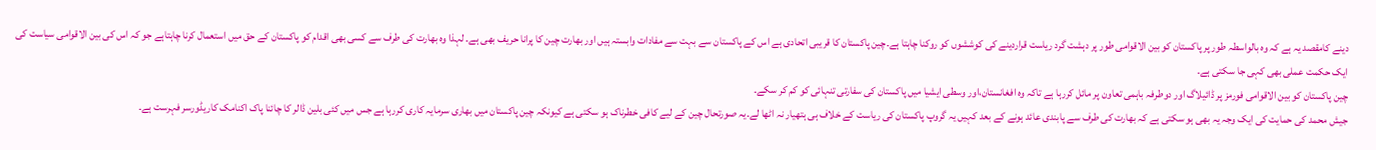دینے کامقصد یہ ہے کہ وہ بالواسطہ طور پر پاکستان کو بین الاقوامی طور پر دہشت گرد ریاست قراردینے کی کوششوں کو روکنا چاہتا ہے۔چین پاکستان کا قریبی اتحادی ہے اس کے پاکستان سے بہت سے مفادات وابستہ ہیں اور بھارت چین کا پرانا حریف بھی ہے۔ لہذا وہ بھارت کی طرف سے کسی بھی اقدام کو پاکستان کے حق میں استعمال کرنا چاہتاہے جو کہ اس کی بین الاقوامی سیاست کی ایک حکمت عملی بھی کہی جا سکتی ہے۔
چین پاکستان کو بین الاقوامی فورمز پر ڈائیلاگ اور دوطرفہ باہمی تعاون پر مائل کررہا ہے تاکہ وہ افغانستان،اور وسطی ایشیا میں پاکستان کی سفارتی تنہائی کو کم کر سکے۔
جیش محمد کی حمایت کی ایک وجہ یہ بھی ہو سکتی ہے کہ بھارت کی طرف سے پابندی عائد ہونے کے بعد کہیں یہ گروپ پاکستان کی ریاست کے خلاف ہی ہتھیار نہ اٹھا لے۔یہ صورتحال چین کے لیے کافی خطرناک ہو سکتی ہے کیونکہ چین پاکستان میں بھاری سرمایہ کاری کررہا ہے جس میں کئی بلین ڈالر کا چائنا پاک اکنامک کاریڈورسر فہرست ہے۔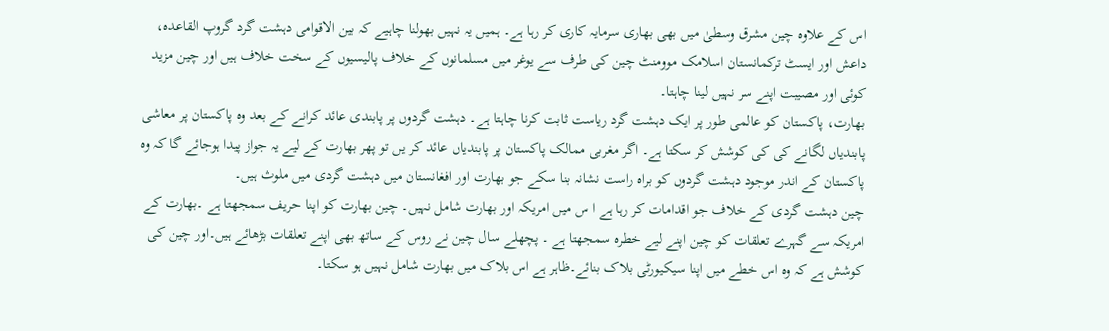اس کے علاوہ چین مشرق وسطیٰ میں بھی بھاری سرمایہ کاری کر رہا ہے۔ ہمیں یہ نہیں بھولنا چاہیے کہ بین الاقوامی دہشت گرد گروپ القاعدہ، داعش اور ایسٹ ترکمانستان اسلامک موومنٹ چین کی طرف سے یوغر میں مسلمانوں کے خلاف پالیسیوں کے سخت خلاف ہیں اور چین مزید کوئی اور مصیبت اپنے سر نہیں لینا چاہتا۔
بھارت، پاکستان کو عالمی طور پر ایک دہشت گرد ریاست ثابت کرنا چاہتا ہے۔ دہشت گردوں پر پابندی عائد کرانے کے بعد وہ پاکستان پر معاشی پابندیاں لگانے کی کی کوشش کر سکتا ہے۔ اگر مغربی ممالک پاکستان پر پابندیاں عائد کر یں تو پھر بھارت کے لیے یہ جواز پیدا ہوجائے گا کہ وہ پاکستان کے اندر موجود دہشت گردوں کو براہ راست نشانہ بنا سکے جو بھارت اور افغانستان میں دہشت گردی میں ملوث ہیں۔
چین دہشت گردی کے خلاف جو اقدامات کر رہا ہے ا س میں امریکہ اور بھارت شامل نہیں۔ چین بھارت کو اپنا حریف سمجھتا ہے ۔بھارت کے امریکہ سے گہرے تعلقات کو چین اپنے لیے خطرہ سمجھتا ہے ۔ پچھلے سال چین نے روس کے ساتھ بھی اپنے تعلقات بڑھائے ہیں۔اور چین کی کوشش ہے کہ وہ اس خطے میں اپنا سیکیورٹی بلاک بنائے۔ظاہر ہے اس بلاک میں بھارت شامل نہیں ہو سکتا۔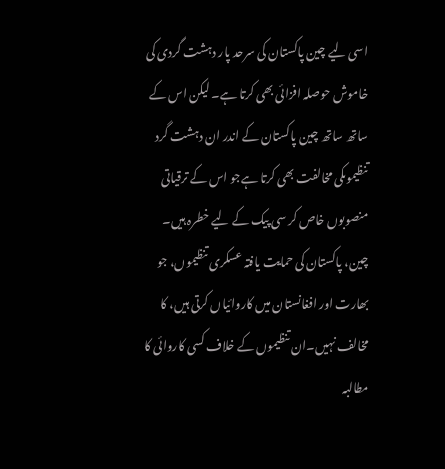اسی لیے چین پاکستان کی سرحد پار دہشت گردی کی خاموش حوصلہ افزائی بھی کرتا ہے۔ لیکن اس کے ساتھ ساتھ چین پاکستان کے اندر ان دہشت گرد تنظیموںکی مخالفت بھی کرتا ہےجو اس کے ترقیاتی منصوبوں خاص کر سی پیک کے لیے خطرہ ہیں۔
چین، پاکستان کی حمایت یافتہ عسکری تنظیموں، جو بھارت اور افغانستان میں کاروائیاں کرتی ہیں، کا مخالف نہیں۔ان تنظیموں کے خلاف کسی کاروائی کا مطالبہ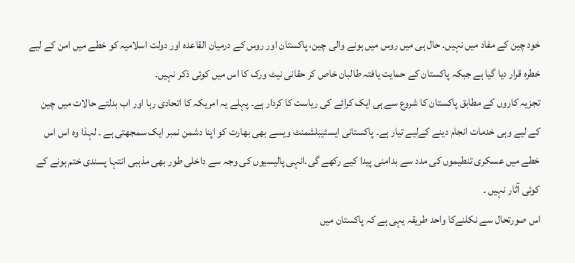خود چین کے مفاد میں نہیں۔ حال ہی میں روس میں ہونے والی چین، پاکستان اور روس کے درمیان القاعدہ اور دولت اسلامیہ کو خطے میں امن کے لیے خطرہ قرار دیا گیا ہے جبکہ پاکستان کے حمایت یافتہ طالبان خاص کر حقانی نیٹ ورک کا اس میں کوئی ذکر نہیں۔
تجزیہ کاروں کے مطابق پاکستان کا شروع سے ہی ایک کرائے کی ریاست کا کردار ہے۔ پہلے یہ امریکہ کا اتحادی رہا اور اب بدلتے حالات میں چین کے لیے وہی خدمات انجام دینے کےلیے تیار ہے۔ پاکستانی ایسٹیبلشمنٹ ویسے بھی بھارت کو اپنا دشمن نمبر ایک سمجھتی ہے ۔ لہذا وہ اس اس خطے میں عسکری تنطیموں کی مدد سے بدامنی پیدا کیے رکھے گی۔انہی پالیسیوں کی وجہ سے داخلی طور بھی مذہبی انتہا پسندی ختم ہونے کے کوئی آثار نہیں ۔
اس صورتحال سے نکلنےکا واحد طریقہ یہی ہے کہ پاکستان میں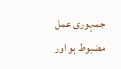جمہوری عمل مضبوط ہو اور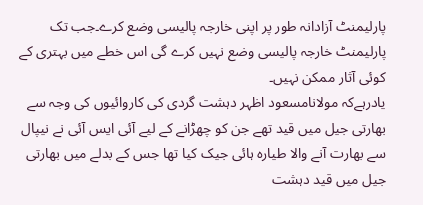پارلیمنٹ آزادانہ طور پر اپنی خارجہ پالیسی وضع کرے۔جب تک پارلیمنٹ خارجہ پالیسی وضع نہیں کرے گی اس خطے میں بہتری کے کوئی آثار ممکن نہیں۔
یادرہےکہ مولانامسعود اظہر دہشت گردی کی کاروائیوں کی وجہ سے بھارتی جیل میں قید تھے جن کو چھڑانے کے لیے آئی ایس آئی نے نیپال سے بھارت آنے والا طیارہ ہائی جیک کیا تھا جس کے بدلے میں بھارتی جیل میں قید دہشت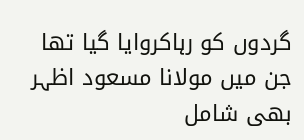گردوں کو رہاکروایا گیا تھا جن میں مولانا مسعود اظہر بھی شامل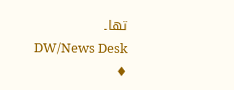تھا۔
DW/News Desk
♦